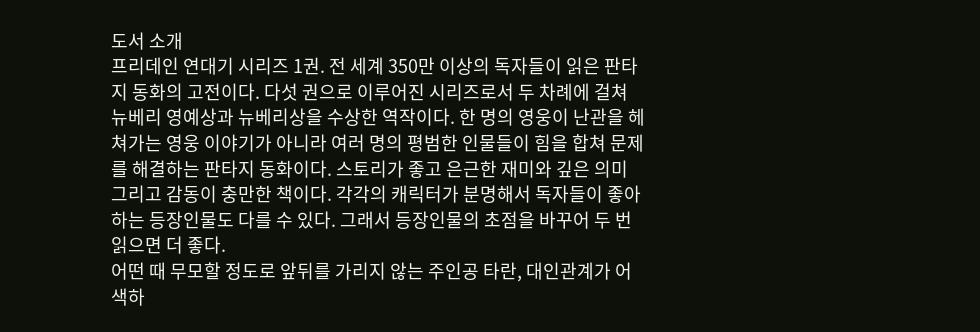도서 소개
프리데인 연대기 시리즈 1권. 전 세계 350만 이상의 독자들이 읽은 판타지 동화의 고전이다. 다섯 권으로 이루어진 시리즈로서 두 차례에 걸쳐 뉴베리 영예상과 뉴베리상을 수상한 역작이다. 한 명의 영웅이 난관을 헤쳐가는 영웅 이야기가 아니라 여러 명의 평범한 인물들이 힘을 합쳐 문제를 해결하는 판타지 동화이다. 스토리가 좋고 은근한 재미와 깊은 의미 그리고 감동이 충만한 책이다. 각각의 캐릭터가 분명해서 독자들이 좋아하는 등장인물도 다를 수 있다. 그래서 등장인물의 초점을 바꾸어 두 번 읽으면 더 좋다.
어떤 때 무모할 정도로 앞뒤를 가리지 않는 주인공 타란, 대인관계가 어색하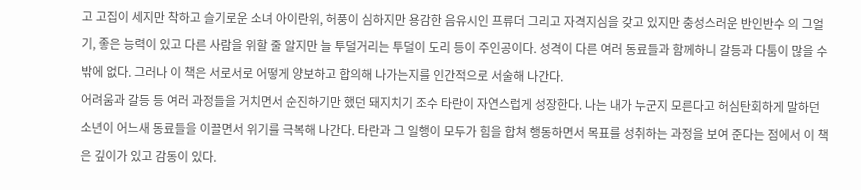고 고집이 세지만 착하고 슬기로운 소녀 아이란위, 허풍이 심하지만 용감한 음유시인 프류더 그리고 자격지심을 갖고 있지만 충성스러운 반인반수 의 그얼기, 좋은 능력이 있고 다른 사람을 위할 줄 알지만 늘 투덜거리는 투덜이 도리 등이 주인공이다. 성격이 다른 여러 동료들과 함께하니 갈등과 다툼이 많을 수밖에 없다. 그러나 이 책은 서로서로 어떻게 양보하고 합의해 나가는지를 인간적으로 서술해 나간다.
어려움과 갈등 등 여러 과정들을 거치면서 순진하기만 했던 돼지치기 조수 타란이 자연스럽게 성장한다. 나는 내가 누군지 모른다고 허심탄회하게 말하던 소년이 어느새 동료들을 이끌면서 위기를 극복해 나간다. 타란과 그 일행이 모두가 힘을 합쳐 행동하면서 목표를 성취하는 과정을 보여 준다는 점에서 이 책은 깊이가 있고 감동이 있다.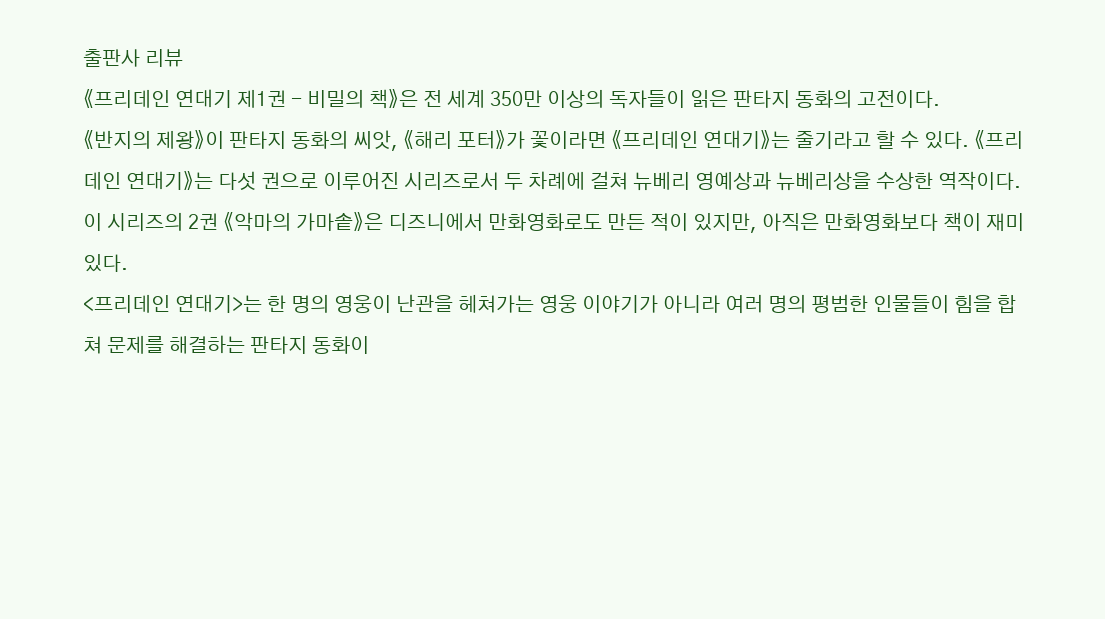출판사 리뷰
《프리데인 연대기 제1권 - 비밀의 책》은 전 세계 350만 이상의 독자들이 읽은 판타지 동화의 고전이다.
《반지의 제왕》이 판타지 동화의 씨앗, 《해리 포터》가 꽃이라면 《프리데인 연대기》는 줄기라고 할 수 있다. 《프리데인 연대기》는 다섯 권으로 이루어진 시리즈로서 두 차례에 걸쳐 뉴베리 영예상과 뉴베리상을 수상한 역작이다. 이 시리즈의 2권 《악마의 가마솥》은 디즈니에서 만화영화로도 만든 적이 있지만, 아직은 만화영화보다 책이 재미있다.
<프리데인 연대기>는 한 명의 영웅이 난관을 헤쳐가는 영웅 이야기가 아니라 여러 명의 평범한 인물들이 힘을 합쳐 문제를 해결하는 판타지 동화이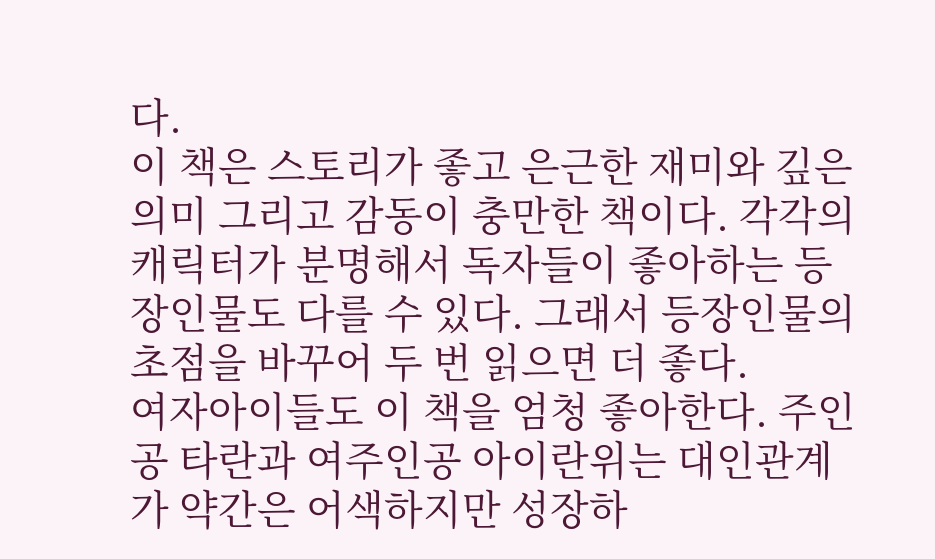다.
이 책은 스토리가 좋고 은근한 재미와 깊은 의미 그리고 감동이 충만한 책이다. 각각의 캐릭터가 분명해서 독자들이 좋아하는 등장인물도 다를 수 있다. 그래서 등장인물의 초점을 바꾸어 두 번 읽으면 더 좋다.
여자아이들도 이 책을 엄청 좋아한다. 주인공 타란과 여주인공 아이란위는 대인관계가 약간은 어색하지만 성장하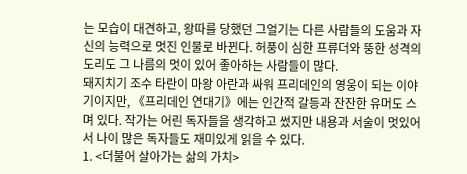는 모습이 대견하고, 왕따를 당했던 그얼기는 다른 사람들의 도움과 자신의 능력으로 멋진 인물로 바뀐다. 허풍이 심한 프류더와 뚱한 성격의 도리도 그 나름의 멋이 있어 좋아하는 사람들이 많다.
돼지치기 조수 타란이 마왕 아란과 싸워 프리데인의 영웅이 되는 이야기이지만, 《프리데인 연대기》에는 인간적 갈등과 잔잔한 유머도 스며 있다. 작가는 어린 독자들을 생각하고 썼지만 내용과 서술이 멋있어서 나이 많은 독자들도 재미있게 읽을 수 있다.
1. <더불어 살아가는 삶의 가치>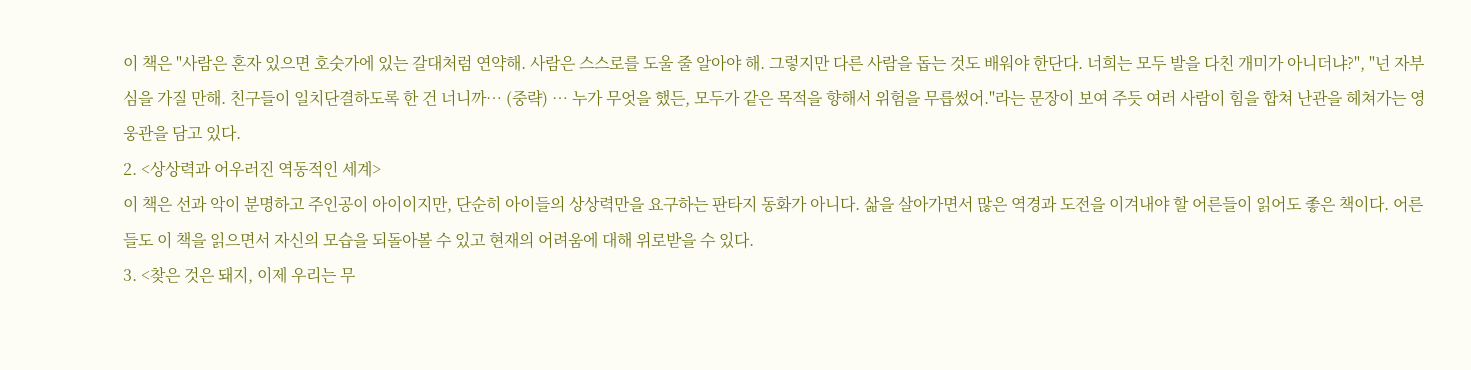이 책은 "사람은 혼자 있으면 호숫가에 있는 갈대처럼 연약해. 사람은 스스로를 도울 줄 알아야 해. 그렇지만 다른 사람을 돕는 것도 배워야 한단다. 너희는 모두 발을 다친 개미가 아니더냐?", "넌 자부심을 가질 만해. 친구들이 일치단결하도록 한 건 너니까… (중략) … 누가 무엇을 했든, 모두가 같은 목적을 향해서 위험을 무릅썼어."라는 문장이 보여 주듯 여러 사람이 힘을 합쳐 난관을 헤쳐가는 영웅관을 담고 있다.
2. <상상력과 어우러진 역동적인 세계>
이 책은 선과 악이 분명하고 주인공이 아이이지만, 단순히 아이들의 상상력만을 요구하는 판타지 동화가 아니다. 삶을 살아가면서 많은 역경과 도전을 이겨내야 할 어른들이 읽어도 좋은 책이다. 어른들도 이 책을 읽으면서 자신의 모습을 되돌아볼 수 있고 현재의 어려움에 대해 위로받을 수 있다.
3. <찾은 것은 돼지, 이제 우리는 무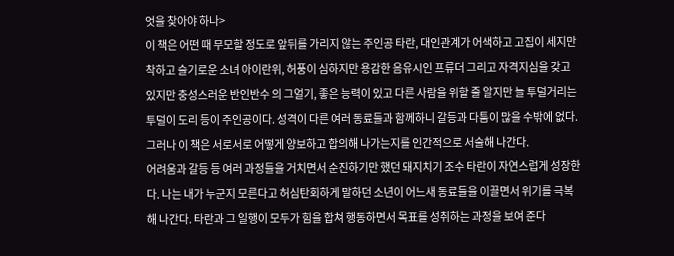엇을 찾아야 하나>
이 책은 어떤 때 무모할 정도로 앞뒤를 가리지 않는 주인공 타란, 대인관계가 어색하고 고집이 세지만 착하고 슬기로운 소녀 아이란위, 허풍이 심하지만 용감한 음유시인 프류더 그리고 자격지심을 갖고 있지만 충성스러운 반인반수 의 그얼기, 좋은 능력이 있고 다른 사람을 위할 줄 알지만 늘 투덜거리는 투덜이 도리 등이 주인공이다. 성격이 다른 여러 동료들과 함께하니 갈등과 다툼이 많을 수밖에 없다. 그러나 이 책은 서로서로 어떻게 양보하고 합의해 나가는지를 인간적으로 서술해 나간다.
어려움과 갈등 등 여러 과정들을 거치면서 순진하기만 했던 돼지치기 조수 타란이 자연스럽게 성장한다. 나는 내가 누군지 모른다고 허심탄회하게 말하던 소년이 어느새 동료들을 이끌면서 위기를 극복해 나간다. 타란과 그 일행이 모두가 힘을 합쳐 행동하면서 목표를 성취하는 과정을 보여 준다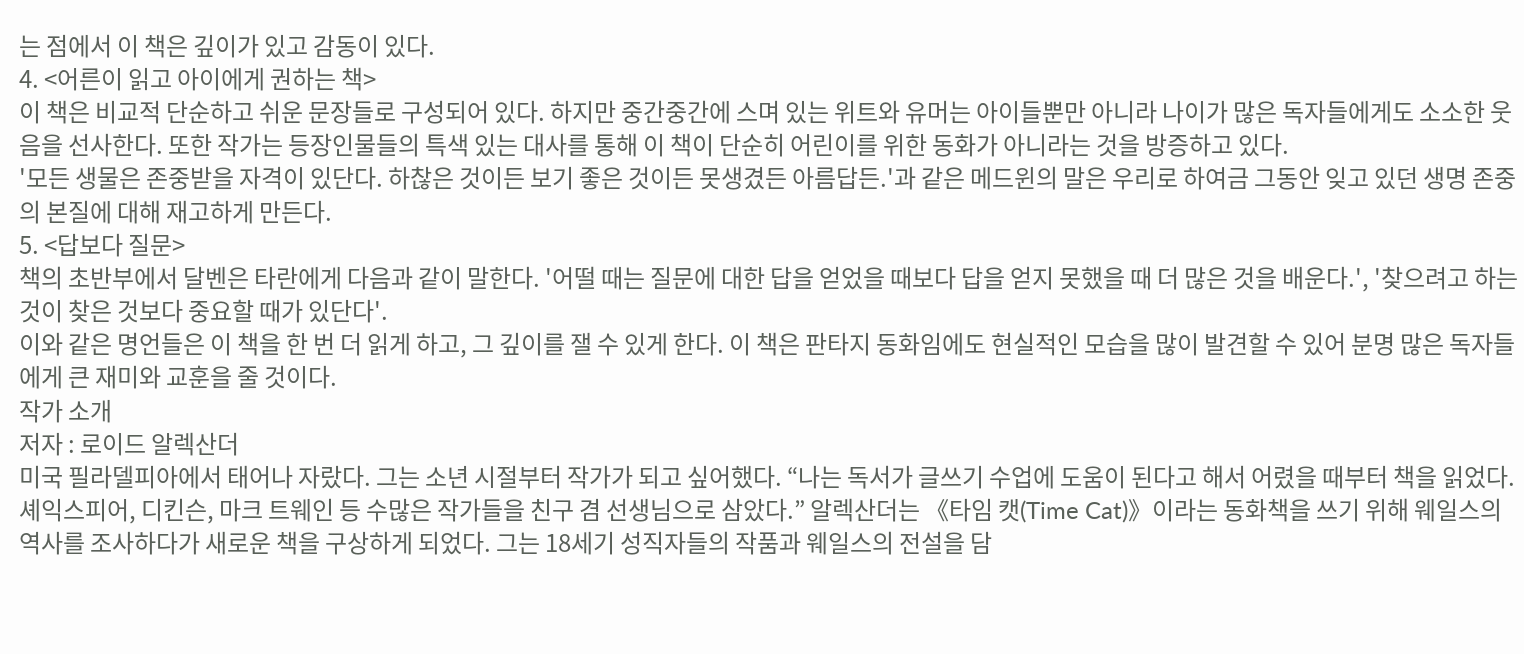는 점에서 이 책은 깊이가 있고 감동이 있다.
4. <어른이 읽고 아이에게 권하는 책>
이 책은 비교적 단순하고 쉬운 문장들로 구성되어 있다. 하지만 중간중간에 스며 있는 위트와 유머는 아이들뿐만 아니라 나이가 많은 독자들에게도 소소한 웃음을 선사한다. 또한 작가는 등장인물들의 특색 있는 대사를 통해 이 책이 단순히 어린이를 위한 동화가 아니라는 것을 방증하고 있다.
'모든 생물은 존중받을 자격이 있단다. 하찮은 것이든 보기 좋은 것이든 못생겼든 아름답든.'과 같은 메드윈의 말은 우리로 하여금 그동안 잊고 있던 생명 존중의 본질에 대해 재고하게 만든다.
5. <답보다 질문>
책의 초반부에서 달벤은 타란에게 다음과 같이 말한다. '어떨 때는 질문에 대한 답을 얻었을 때보다 답을 얻지 못했을 때 더 많은 것을 배운다.', '찾으려고 하는 것이 찾은 것보다 중요할 때가 있단다'.
이와 같은 명언들은 이 책을 한 번 더 읽게 하고, 그 깊이를 잴 수 있게 한다. 이 책은 판타지 동화임에도 현실적인 모습을 많이 발견할 수 있어 분명 많은 독자들에게 큰 재미와 교훈을 줄 것이다.
작가 소개
저자 : 로이드 알렉산더
미국 필라델피아에서 태어나 자랐다. 그는 소년 시절부터 작가가 되고 싶어했다. “나는 독서가 글쓰기 수업에 도움이 된다고 해서 어렸을 때부터 책을 읽었다. 셰익스피어, 디킨슨, 마크 트웨인 등 수많은 작가들을 친구 겸 선생님으로 삼았다.” 알렉산더는 《타임 캣(Time Cat)》이라는 동화책을 쓰기 위해 웨일스의 역사를 조사하다가 새로운 책을 구상하게 되었다. 그는 18세기 성직자들의 작품과 웨일스의 전설을 담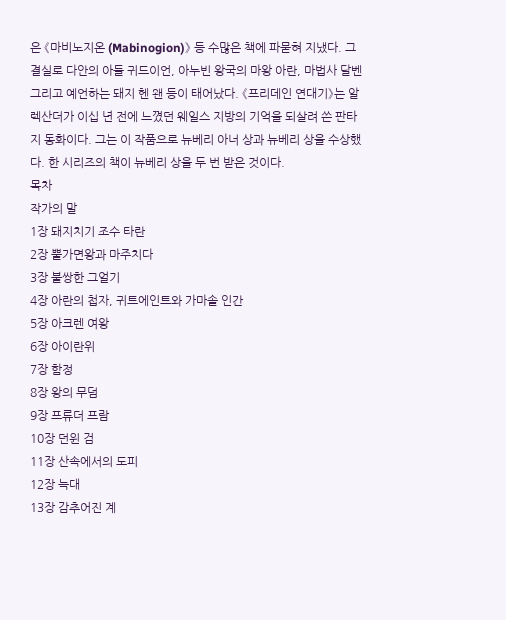은 《마비노지온 (Mabinogion)》 등 수많은 책에 파묻혀 지냈다. 그 결실로 다안의 아들 귀드이언, 아누빈 왕국의 마왕 아란, 마법사 달벤 그리고 예언하는 돼지 헨 왠 등이 태어났다. 《프리데인 연대기》는 알렉산더가 이십 년 전에 느꼈던 웨일스 지방의 기억을 되살려 쓴 판타지 동화이다. 그는 이 작품으로 뉴베리 아너 상과 뉴베리 상을 수상했다. 한 시리즈의 책이 뉴베리 상을 두 번 받은 것이다.
목차
작가의 말
1장 돼지치기 조수 타란
2장 뿔가면왕과 마주치다
3장 불쌍한 그얼기
4장 아란의 첩자, 귀트에인트와 가마솥 인간
5장 아크렌 여왕
6장 아이란위
7장 함정
8장 왕의 무덤
9장 프류더 프람
10장 던윈 검
11장 산속에서의 도피
12장 늑대
13장 감추어진 계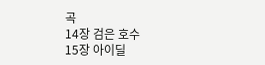곡
14장 검은 호수
15장 아이딜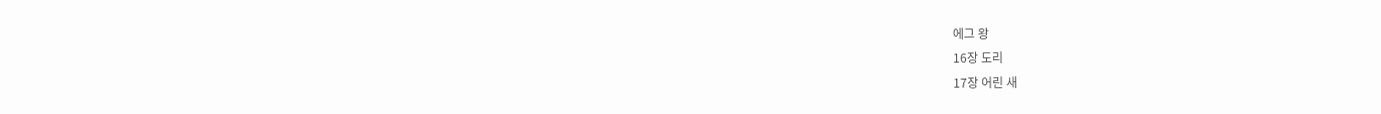에그 왕
16장 도리
17장 어린 새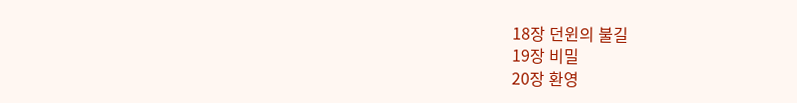18장 던윈의 불길
19장 비밀
20장 환영